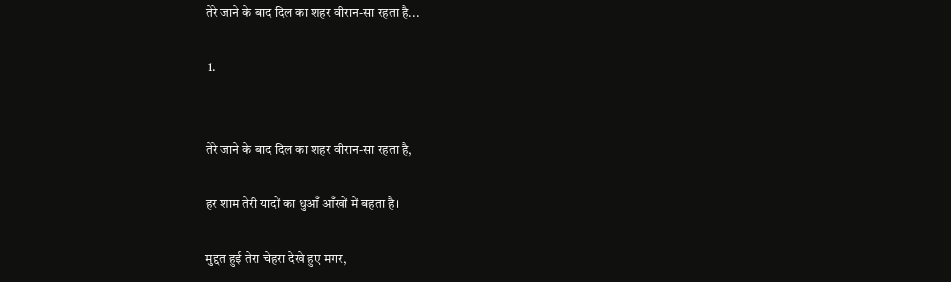तेरे जाने के बाद दिल का शहर वीरान-सा रहता है...

 1.


तेरे जाने के बाद दिल का शहर वीरान-सा रहता है,

हर शाम तेरी यादों का धुआँ आँखों में बहता है।

मुद्दत हुई तेरा चेहरा देखे हुए मगर,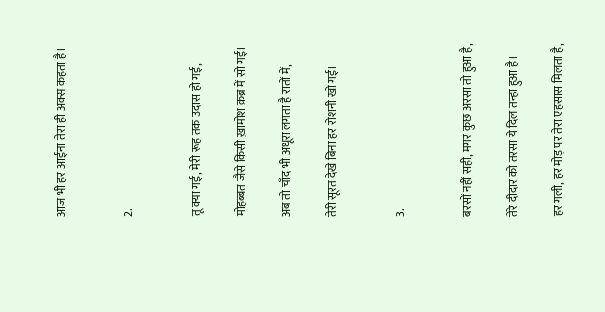आज भी हर आईना तेरा ही अक्स कहता है।


2.


तू क्या गई, मेरी रूह तक उदास हो गई,

मोहब्बत जैसे किसी ख़ामोश क़ब्र में सो गई।

अब तो चाँद भी अधूरा लगता है रातों में,

तेरी सूरत देखे बिना हर रोशनी खो गई।


3.


बरसों नहीं सही, मगर कुछ अरसा तो हुआ है,

तेरे दीदार को तरसा ये दिल तन्हा हुआ है।

हर गली, हर मोड़ पर तेरा एहसास मिलता है,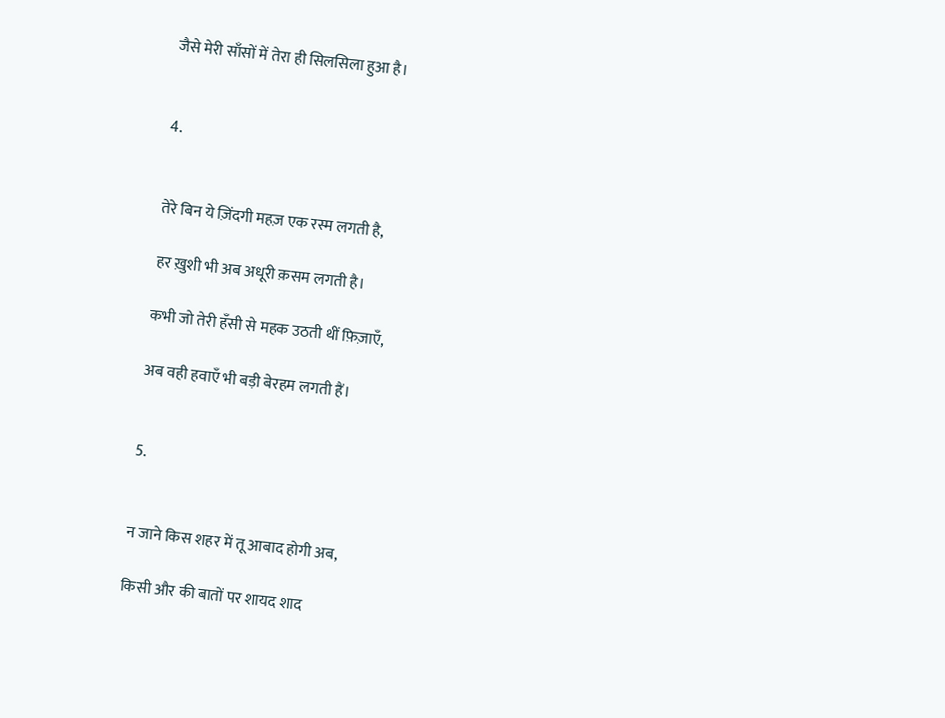जैसे मेरी साँसों में तेरा ही सिलसिला हुआ है।


4.


तेरे बिन ये ज़िंदगी महज़ एक रस्म लगती है,

हर ख़ुशी भी अब अधूरी क़सम लगती है।

कभी जो तेरी हँसी से महक उठती थीं फ़िज़ाएँ,

अब वही हवाएँ भी बड़ी बेरहम लगती हैं।


5.


न जाने किस शहर में तू आबाद होगी अब,

किसी और की बातों पर शायद शाद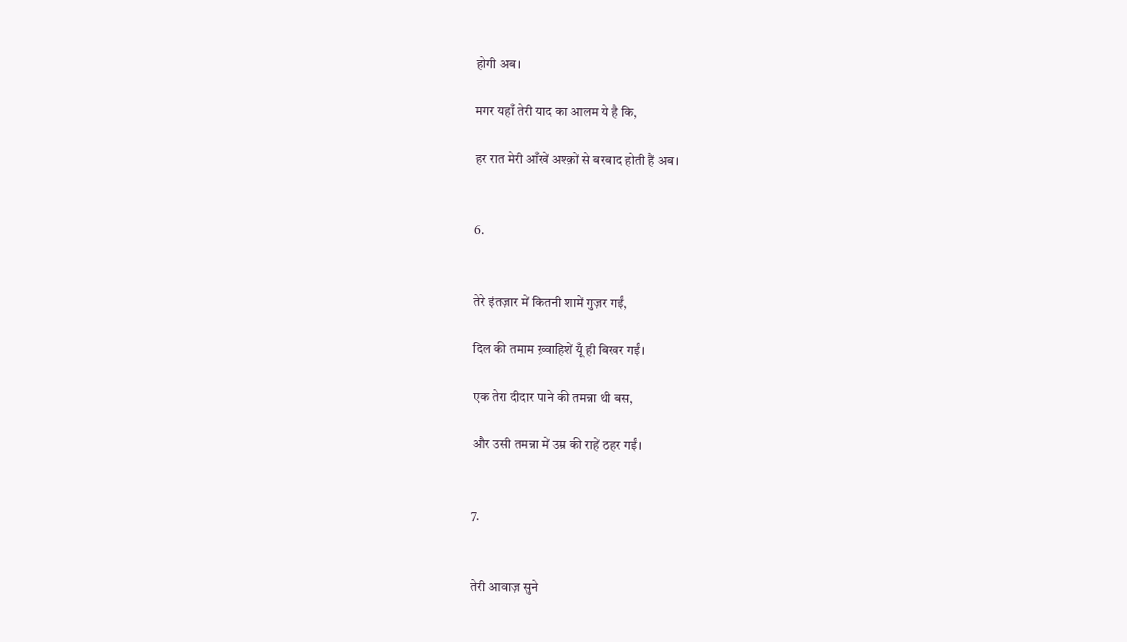होगी अब।

मगर यहाँ तेरी याद का आलम ये है कि,

हर रात मेरी आँखें अश्क़ों से बरबाद होती हैं अब।


6.


तेरे इंतज़ार में कितनी शामें गुज़र गईं,

दिल की तमाम ख़्वाहिशें यूँ ही बिखर गईं।

एक तेरा दीदार पाने की तमन्ना थी बस,

और उसी तमन्ना में उम्र की राहें ठहर गईं।


7.


तेरी आवाज़ सुने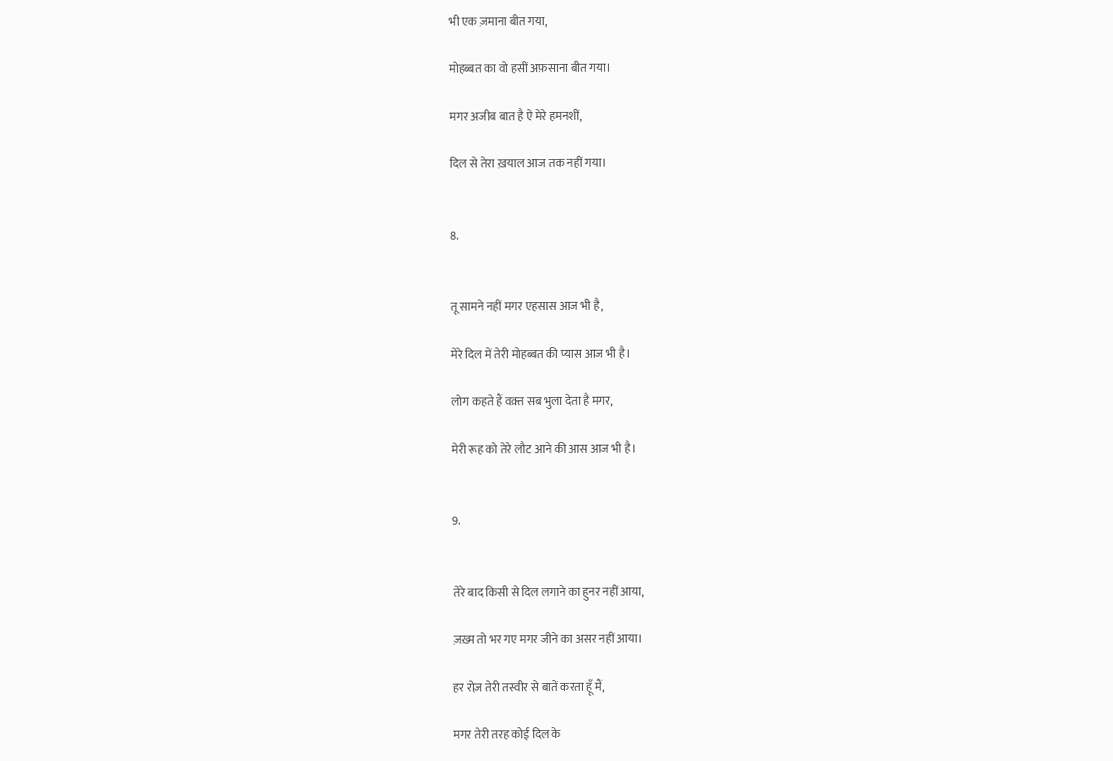भी एक ज़माना बीत गया,

मोहब्बत का वो हसीं अफ़साना बीत गया।

मगर अजीब बात है ऐ मेरे हमनशीं,

दिल से तेरा ख़याल आज तक नहीं गया।


8.


तू सामने नहीं मगर एहसास आज भी है,

मेरे दिल में तेरी मोहब्बत की प्यास आज भी है।

लोग कहते हैं वक़्त सब भुला देता है मगर,

मेरी रूह को तेरे लौट आने की आस आज भी है।


9.


तेरे बाद किसी से दिल लगाने का हुनर नहीं आया,

ज़ख़्म तो भर गए मगर जीने का असर नहीं आया।

हर रोज़ तेरी तस्वीर से बातें करता हूँ मैं,

मगर तेरी तरह कोई दिल के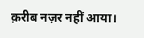क़रीब नज़र नहीं आया।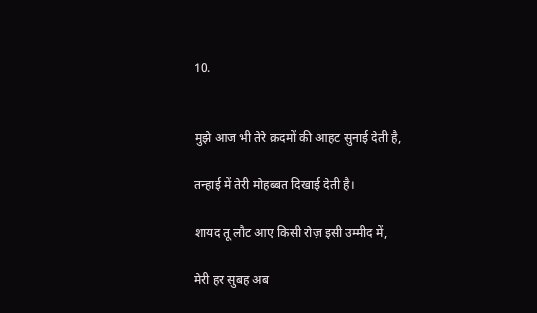10.


मुझे आज भी तेरे क़दमों की आहट सुनाई देती है,

तन्हाई में तेरी मोहब्बत दिखाई देती है।

शायद तू लौट आए किसी रोज़ इसी उम्मीद में,

मेरी हर सुबह अब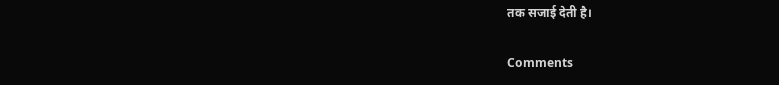तक सजाई देती है।

Comments